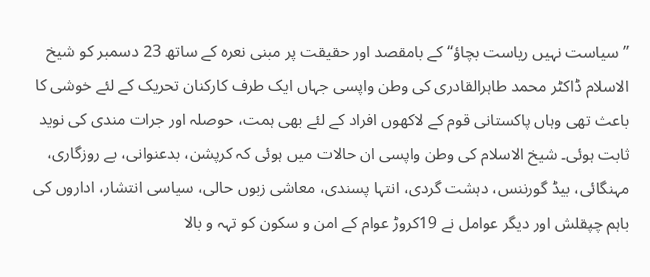’’سیاست نہیں ریاست بچاؤ‘‘ کے بامقصد اور حقیقت پر مبنی نعرہ کے ساتھ 23 دسمبر کو شیخ الاسلام ڈاکٹر محمد طاہرالقادری کی وطن واپسی جہاں ایک طرف کارکنان تحریک کے لئے خوشی کا باعث تھی وہاں پاکستانی قوم کے لاکھوں افراد کے لئے بھی ہمت، حوصلہ اور جرات مندی کی نوید ثابت ہوئی۔ شیخ الاسلام کی وطن واپسی ان حالات میں ہوئی کہ کرپشن، بدعنوانی، بے روزگاری، مہنگائی، بیڈ گورننس، دہشت گردی، انتہا پسندی، معاشی زبوں حالی، سیاسی انتشار، اداروں کی باہم چپقلش اور دیگر عوامل نے 19کروڑ عوام کے امن و سکون کو تہہ و بالا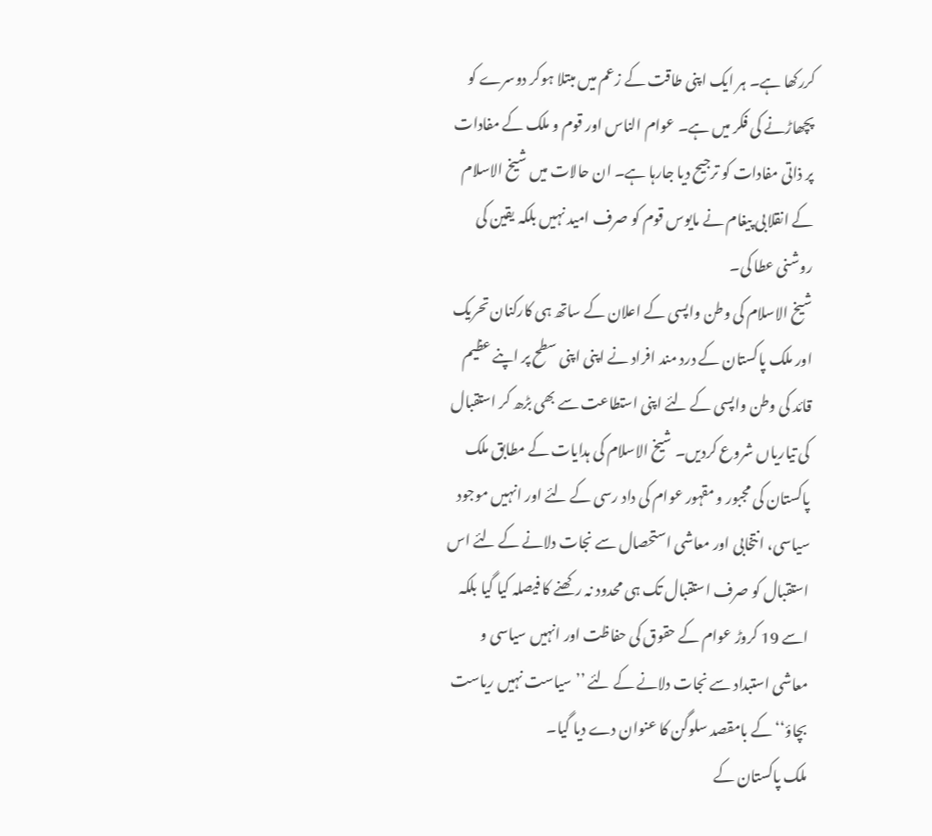کررکھا ہے۔ ہر ایک اپنی طاقت کے زعم میں مبتلا ہوکر دوسرے کو پچھاڑنے کی فکر میں ہے۔ عوام الناس اور قوم و ملک کے مفادات پر ذاتی مفادات کو ترجیح دیا جارہا ہے۔ ان حالات میں شیخ الاسلام کے انقلابی پیغام نے مایوس قوم کو صرف امید نہیں بلکہ یقین کی روشنی عطا کی۔
شیخ الاسلام کی وطن واپسی کے اعلان کے ساتھ ہی کارکنان تحریک اور ملک پاکستان کے درد مند افراد نے اپنی اپنی سطح پر اپنے عظیم قائد کی وطن واپسی کے لئے اپنی استطاعت سے بھی بڑھ کر استقبال کی تیاریاں شروع کردیں۔ شیخ الاسلام کی ہدایات کے مطابق ملک پاکستان کی مجبور و مقہور عوام کی داد رسی کے لئے اور انہیں موجود سیاسی، انتخابی اور معاشی استحصال سے نجات دلانے کے لئے اس استقبال کو صرف استقبال تک ہی محدود نہ رکھنے کا فیصلہ کیا گیا بلکہ اسے 19 کروڑ عوام کے حقوق کی حفاظت اور انہیں سیاسی و معاشی استبداد سے نجات دلانے کے لئے ’’سیاست نہیں ریاست بچاؤ‘‘ کے بامقصد سلوگن کا عنوان دے دیا گیا۔
ملک پاکستان کے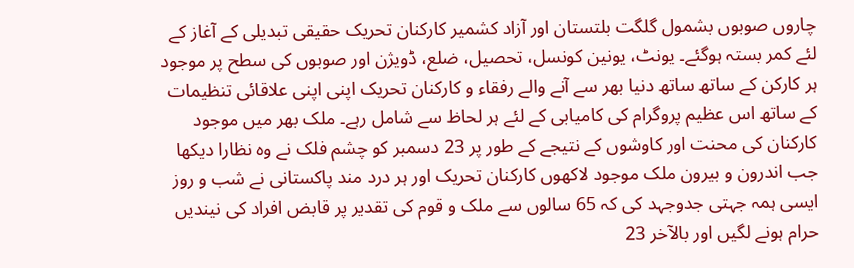چاروں صوبوں بشمول گلگت بلتستان اور آزاد کشمیر کارکنان تحریک حقیقی تبدیلی کے آغاز کے لئے کمر بستہ ہوگئے۔ یونٹ، یونین کونسل، تحصیل، ضلع، ڈویژن اور صوبوں کی سطح پر موجود ہر کارکن کے ساتھ ساتھ دنیا بھر سے آنے والے رفقاء و کارکنان تحریک اپنی اپنی علاقائی تنظیمات کے ساتھ اس عظیم پروگرام کی کامیابی کے لئے ہر لحاظ سے شامل رہے۔ ملک بھر میں موجود کارکنان کی محنت اور کاوشوں کے نتیجے کے طور پر 23 دسمبر کو چشم فلک نے وہ نظارا دیکھا جب اندرون و بیرون ملک موجود لاکھوں کارکنان تحریک اور ہر درد مند پاکستانی نے شب و روز ایسی ہمہ جہتی جدوجہد کی کہ 65 سالوں سے ملک و قوم کی تقدیر پر قابض افراد کی نیندیں حرام ہونے لگیں اور بالآخر 23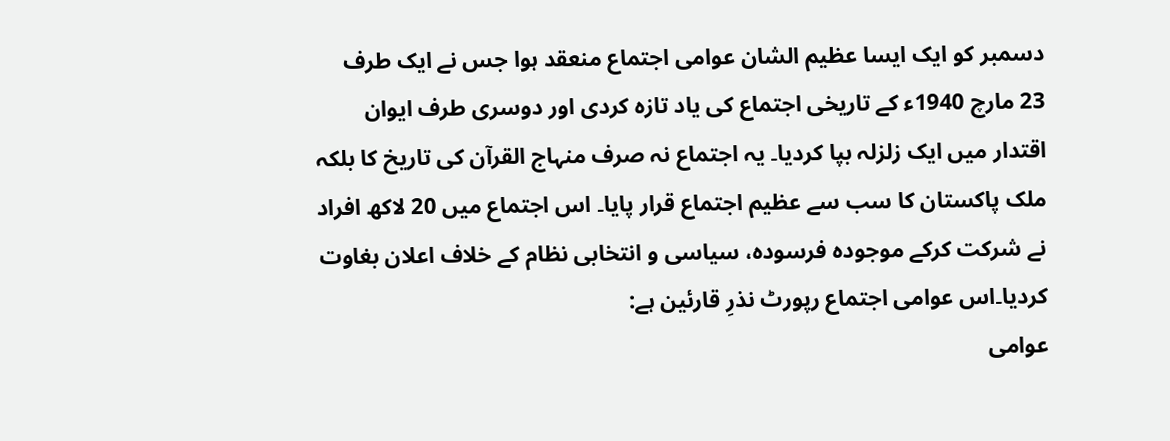دسمبر کو ایک ایسا عظیم الشان عوامی اجتماع منعقد ہوا جس نے ایک طرف 23 مارچ 1940ء کے تاریخی اجتماع کی یاد تازہ کردی اور دوسری طرف ایوان اقتدار میں ایک زلزلہ بپا کردیا۔ یہ اجتماع نہ صرف منہاج القرآن کی تاریخ کا بلکہ ملک پاکستان کا سب سے عظیم اجتماع قرار پایا۔ اس اجتماع میں 20 لاکھ افراد نے شرکت کرکے موجودہ فرسودہ، سیاسی و انتخابی نظام کے خلاف اعلان بغاوت کردیا۔اس عوامی اجتماع رپورٹ نذرِ قارئین ہے:
عوامی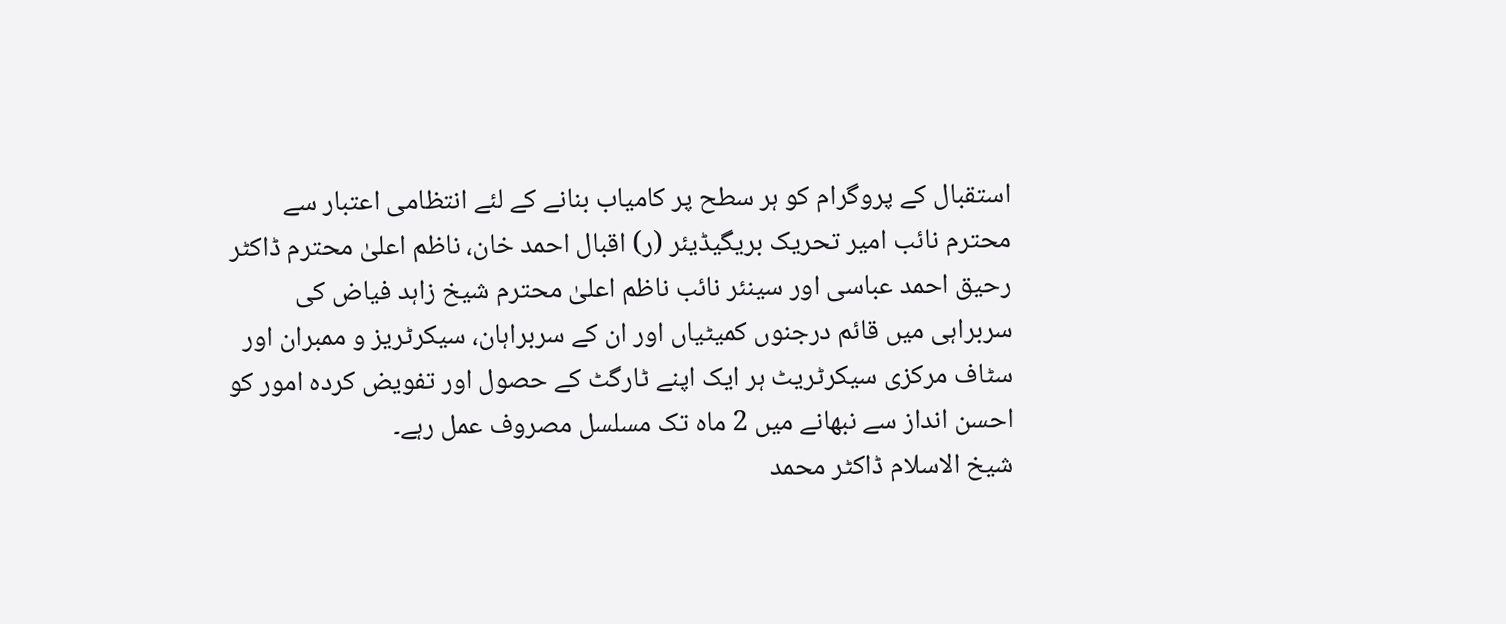استقبال کے پروگرام کو ہر سطح پر کامیاب بنانے کے لئے انتظامی اعتبار سے محترم نائب امیر تحریک بریگیڈیئر (ر) اقبال احمد خان، ناظم اعلیٰ محترم ڈاکٹر رحیق احمد عباسی اور سینئر نائب ناظم اعلیٰ محترم شیخ زاہد فیاض کی سربراہی میں قائم درجنوں کمیٹیاں اور ان کے سربراہان، سیکرٹریز و ممبران اور سٹاف مرکزی سیکرٹریٹ ہر ایک اپنے ٹارگٹ کے حصول اور تفویض کردہ امور کو احسن انداز سے نبھانے میں 2 ماہ تک مسلسل مصروف عمل رہے۔
شیخ الاسلام ڈاکٹر محمد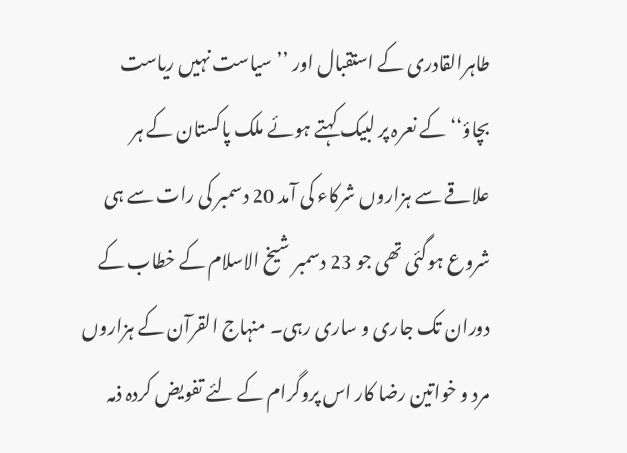طاہرالقادری کے استقبال اور ’’سیاست نہیں ریاست بچاؤ‘‘ کے نعرہ پر لبیک کہتے ہوئے ملک پاکستان کے ہر علاقے سے ہزاروں شرکاء کی آمد 20 دسمبر کی رات سے ہی شروع ہوگئی تھی جو 23 دسمبر شیخ الاسلام کے خطاب کے دوران تک جاری و ساری رہی۔ منہاج القرآن کے ہزاروں مرد و خواتین رضا کار اس پروگرام کے لئے تفویض کردہ ذمہ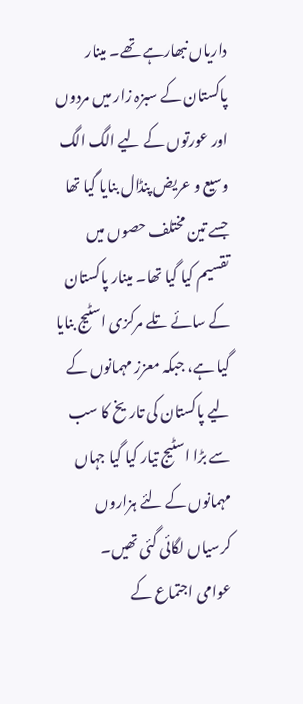داریاں نبھارہے تھے۔ مینار پاکستان کے سبزہ زار میں مردوں اور عورتوں کے لیے الگ الگ وسیع و عریض پنڈال بنایا گیا تھا جسے تین مختلف حصوں میں تقسیم کیا گیا تھا۔ مینار پاکستان کے سائے تلے مرکزی اسٹیج بنایا گیا ہے، جبکہ معزز مہمانوں کے لیے پاکستان کی تاریخ کا سب سے بڑا اسٹیج تیار کیا گیا جہاں مہمانوں کے لئے ہزاروں کرسیاں لگائی گئی تھیں۔
عوامی اجتماع کے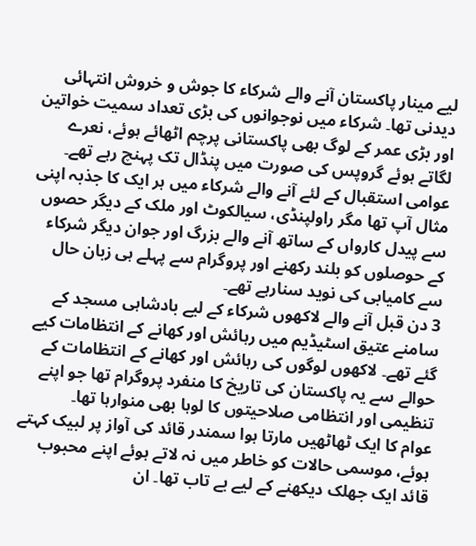لیے مینار پاکستان آنے والے شرکاء کا جوش و خروش انتہائی دیدنی تھا۔ شرکاء میں نوجوانوں کی بڑی تعداد سمیت خواتین اور بڑی عمر کے لوگ بھی پاکستانی پرچم اٹھائے ہوئے، نعرے لگاتے ہوئے گروپس کی صورت میں پنڈال تک پہنچ رہے تھے۔ عوامی استقبال کے لئے آنے والے شرکاء میں ہر ایک کا جذبہ اپنی مثال آپ تھا مگر راولپنڈی، سیالکوٹ اور ملک کے دیگر حصوں سے پیدل کارواں کے ساتھ آنے والے بزرگ اور جوان دیگر شرکاء کے حوصلوں کو بلند رکھنے اور پروگرام سے پہلے ہی زبان حال سے کامیابی کی نوید سنارہے تھے۔
3 دن قبل آنے والے لاکھوں شرکاء کے لیے بادشاہی مسجد کے سامنے عتیق اسٹیڈیم میں رہائش اور کھانے کے انتظامات کیے گئے تھے۔ لاکھوں لوگوں کی رہائش اور کھانے کے انتظامات کے حوالے سے یہ پاکستان کی تاریخ کا منفرد پروگرام تھا جو اپنے تنظیمی اور انتظامی صلاحیتوں کا لوہا بھی منوارہا تھا۔
عوام کا ایک ٹھاٹھیں مارتا ہوا سمندر قائد کی آواز پر لبیک کہتے ہوئے، موسمی حالات کو خاطر میں نہ لاتے ہوئے اپنے محبوب قائد ایک جھلک دیکھنے کے لیے بے تاب تھا۔ ان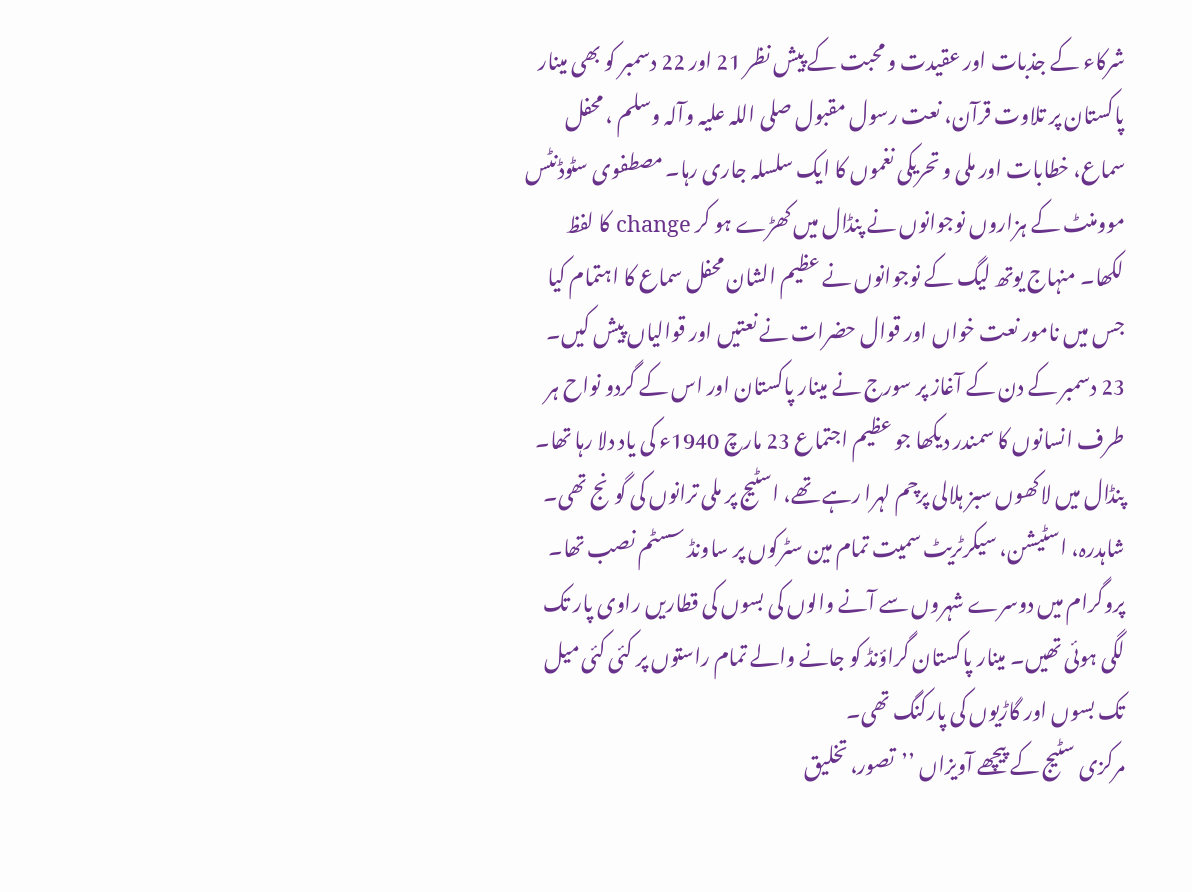شرکاء کے جذبات اور عقیدت و محبت کے پیش نظر 21 اور 22 دسمبر کو بھی مینار پاکستان پر تلاوت قرآن، نعت رسول مقبول صلی اللہ علیہ وآلہ وسلم ، محفل سماع، خطابات اور ملی و تحریکی نغموں کا ایک سلسلہ جاری رہا۔ مصطفوی سٹوڈنٹس موومنٹ کے ہزاروں نوجوانوں نے پنڈال میں کھڑے ہو کر change کا لفظ لکھا۔ منہاج یوتھ لیگ کے نوجوانوں نے عظیم الشان محفل سماع کا اہتمام کیا جس میں نامور نعت خواں اور قوال حضرات نے نعتیں اور قوالیاں پیش کیں۔
23 دسمبر کے دن کے آغاز پر سورج نے مینار پاکستان اور اس کے گردو نواح ہر طرف انسانوں کا سمندر دیکھا جو عظیم اجتماع 23 مارچ 1940ء کی یاد دلا رہا تھا۔ پنڈال میں لاکھوں سبز ہلالی پرچم لہرا رہے تھے، اسٹیج پر ملی ترانوں کی گونج تھی۔ شاہدرہ، اسٹیشن، سیکرٹریٹ سمیت تمام مین سٹرکوں پر ساونڈ سسٹم نصب تھا۔ پروگرام میں دوسرے شہروں سے آنے والوں کی بسوں کی قطاریں راوی پار تک لگی ہوئی تھیں۔ مینار پاکستان گراؤنڈ کو جانے والے تمام راستوں پر کئی کئی میل تک بسوں اور گاڑیوں کی پارکنگ تھی۔
مرکزی سٹیج کے پیچھے آویزاں ’’تصور، تخلیق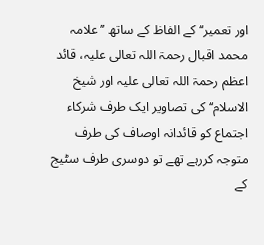اور تعمیر‘‘ کے الفاظ کے ساتھ ’’علامہ محمد اقبال رحمۃ اللہ تعالی علیہ، قائد اعظم رحمۃ اللہ تعالی علیہ اور شیخ الاسلام‘‘ کی تصاویر ایک طرف شرکاء اجتماع کو قائدانہ اوصاف کی طرف متوجہ کررہے تھے تو دوسری طرف سٹیج کے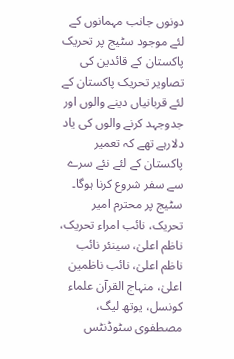دونوں جانب مہمانوں کے لئے موجود سٹیج پر تحریک پاکستان کے قائدین کی تصاویر تحریک پاکستان کے لئے قربانیاں دینے والوں اور جدوجہد کرنے والوں کی یاد دلارہے تھے کہ تعمیر پاکستان کے لئے نئے سرے سے سفر شروع کرنا ہوگا۔
سٹیج پر محترم امیر تحریک، نائب امراء تحریک، ناظم اعلیٰ، سینئر نائب ناظم اعلیٰ، نائب ناظمین اعلیٰ، منہاج القرآن علماء کونسل، یوتھ لیگ، مصطفوی سٹوڈنٹس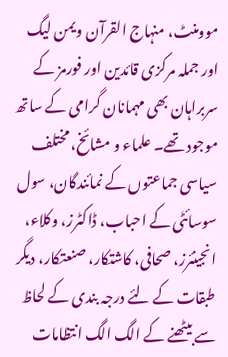موومنٹ، منہاج القرآن ویمن لیگ اور جملہ مرکزی قائدین اور فورمز کے سربراہان بھی مہمانان گرامی کے ساتھ موجود تھے۔ علماء و مشائخ، مختلف سیاسی جماعتوں کے نمائندگان، سول سوسائٹی کے احباب، ڈاکٹرز، وکلاء، انجینئرز، صحافی، کاشتکار، صنعتکار، دیگر طبقات کے لئے درجہ بندی کے لحاظ سے بیٹھنے کے الگ الگ انتظامات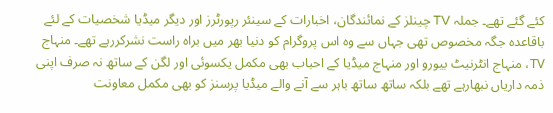کئے گئے تھے۔ جملہ TV چینلز کے نمائندگان، اخبارات کے سینئر رپورٹرز اور دیگر میڈیا شخصیات کے لئے باقاعدہ جگہ مخصوص تھی جہاں سے وہ اس پروگرام کو دنیا بھر میں براہ راست نشرکررہے تھے۔ منہاج TV، منہاج انٹرنیٹ بیورو اور منہاج میڈیا کے احباب بھی مکمل یکسوئی اور لگن کے ساتھ نہ صرف اپنی ذمہ داریاں نبھارہے تھے بلکہ ساتھ ساتھ باہر سے آنے والے میڈیا پرسنز کو بھی مکمل معاونت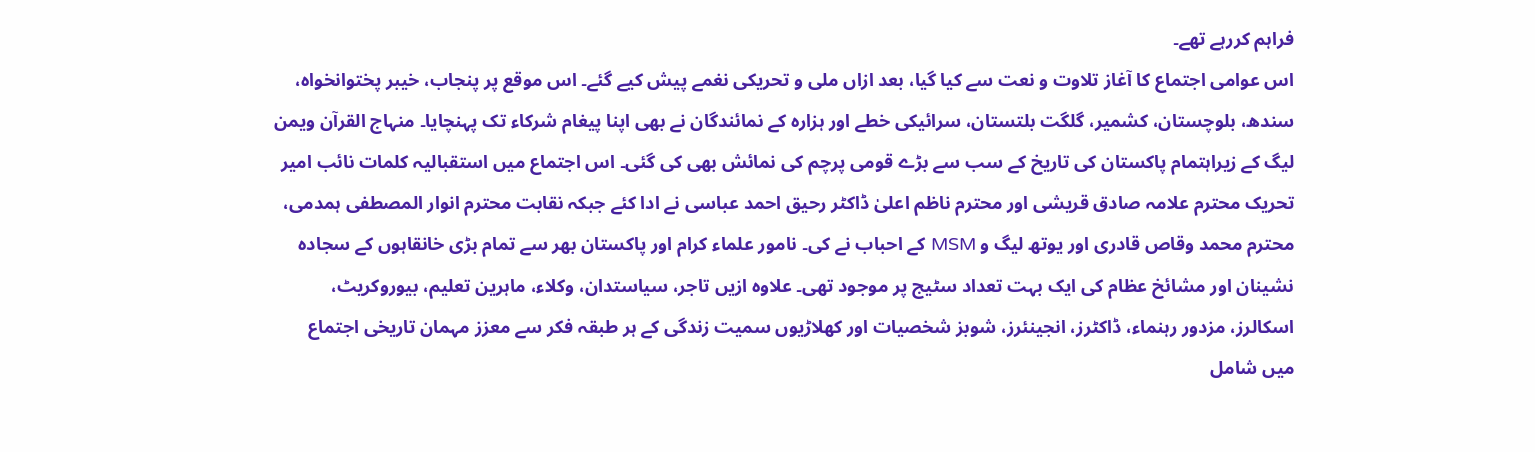فراہم کررہے تھے۔
اس عوامی اجتماع کا آغاز تلاوت و نعت سے کیا گیا، بعد ازاں ملی و تحریکی نغمے پیش کیے گئے۔ اس موقع پر پنجاب، خیبر پختوانخواہ، سندھ، بلوچستان، کشمیر، گلگت بلتستان، سرائیکی خطے اور ہزارہ کے نمائندگان نے بھی اپنا پیغام شرکاء تک پہنچایا۔ منہاج القرآن ویمن لیگ کے زیراہتمام پاکستان کی تاریخ کے سب سے بڑے قومی پرچم کی نمائش بھی کی گئی۔ اس اجتماع میں استقبالیہ کلمات نائب امیر تحریک محترم علامہ صادق قریشی اور محترم ناظم اعلیٰ ڈاکٹر رحیق احمد عباسی نے ادا کئے جبکہ نقابت محترم انوار المصطفی ہمدمی، محترم محمد وقاص قادری اور یوتھ لیگ و MSM کے احباب نے کی۔ نامور علماء کرام اور پاکستان بھر سے تمام بڑی خانقاہوں کے سجادہ نشینان اور مشائخ عظام کی ایک بہت تعداد سٹیج پر موجود تھی۔ علاوہ ازیں تاجر، سیاستدان، وکلاء، ماہرین تعلیم، بیوروکریٹ، اسکالرز، مزدور رہنماء، ڈاکٹرز، انجینئرز، شوبز شخصیات اور کھلاڑیوں سمیت زندگی کے ہر طبقہ فکر سے معزز مہمان تاریخی اجتماع میں شامل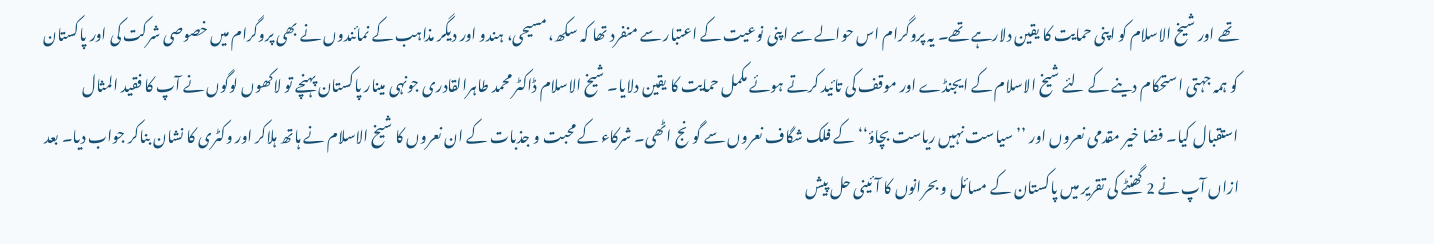تھے اور شیخ الاسلام کو اپنی حمایت کا یقین دلارہے تھے۔ یہ پروگرام اس حوالے سے اپنی نوعیت کے اعتبار سے منفرد تھا کہ سکھ، مسیحی، ہندو اور دیگر مذاہب کے نمائندوں نے بھی پروگرام میں خصوصی شرکت کی اور پاکستان کو ہمہ جہتی استحکام دینے کے لئے شیخ الاسلام کے ایجنڈے اور موقف کی تائید کرتے ہوئے مکمل حمایت کا یقین دلایا۔ شیخ الاسلام ڈاکٹر محمد طاہرالقادری جونہی مینار پاکستان پہنچے تو لاکھوں لوگوں نے آپ کا فقید المثال استقبال کیا۔ فضا خیر مقدمی نعروں اور ’’سیاست نہیں ریاست بچاؤ‘‘ کے فلک شگاف نعروں سے گونج اٹھی۔ شرکاء کے محبت و جذبات کے ان نعروں کا شیخ الاسلام نے ہاتھ ہلاکر اور وکٹری کا نشان بناکر جواب دیا۔ بعد ازاں آپ نے 2 گھنٹے کی تقریر میں پاکستان کے مسائل و بحرانوں کا آئینی حل پیش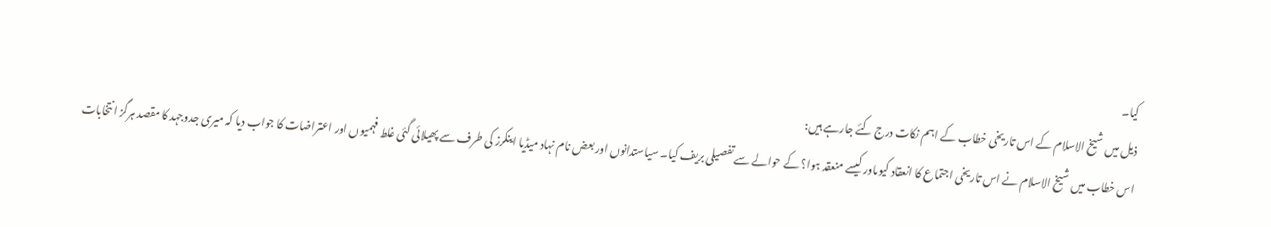کیا۔
ذیل میں شیخ الاسلام کے اس تاریخی خطاب کے اہم نکات درج کئے جارہے ہیں:
اس خطاب میں شیخ الاسلام نے اس تاریخی اجتماع کا انعقاد کیوںاور کیسے منعقد ہوا؟ کے حوالے سے تفصیلی بریف کیا۔ سیاستدانوں اور بعض نام نہاد میڈیا اینکرز کی طرف سے پھیلائی گئی غلط فہمیوں اور اعتراضات کا جواب دیا کہ میری جدوجہد کا مقصد ہرگز انتخابات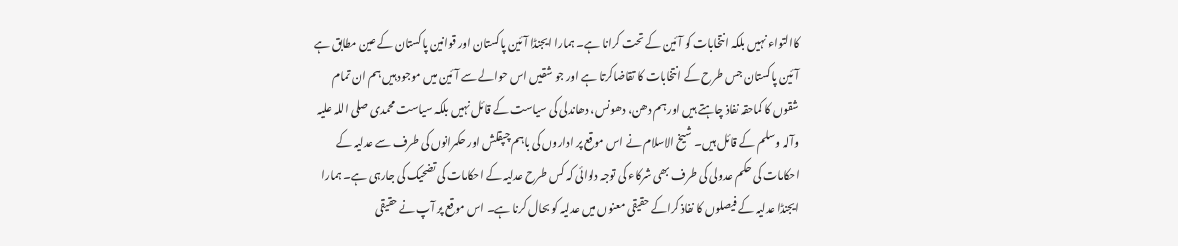کاالتواء نہیں بلکہ انتخابات کو آئین کے تحت کرانا ہے۔ ہمارا ایجنڈا آئین پاکستان اور قوانین پاکستان کے عین مطابق ہے آئین پاکستان جس طرح کے انتخابات کا تقاضاکرتا ہے اور جو شقیں اس حوالے سے آئین میں موجود ہیں ہم ان تمام شقوں کا کماحقہ نفاذ چاہتے ہیں اور ہم دھن، دھونس، دھاندلی کی سیاست کے قائل نہیں بلکہ سیاست محمدی صلی اللہ علیہ وآلہ وسلم کے قائل ہیں۔ شیخ الاسلام نے اس موقع پر اداروں کی باہم چپقلش اور حکمرانوں کی طرف سے عدلیہ کے احکامات کی حکم عدولی کی طرف بھی شرکاء کی توجہ دلوائی کہ کس طرح عدلیہ کے احکامات کی تضحیک کی جارہی ہے۔ ہمارا ایجنڈا عدلیہ کے فیصلوں کا نفاذ کراکے حقیقی معنوں میں عدلیہ کو بحال کرنا ہے۔ اس موقع پر آپ نے حقیقی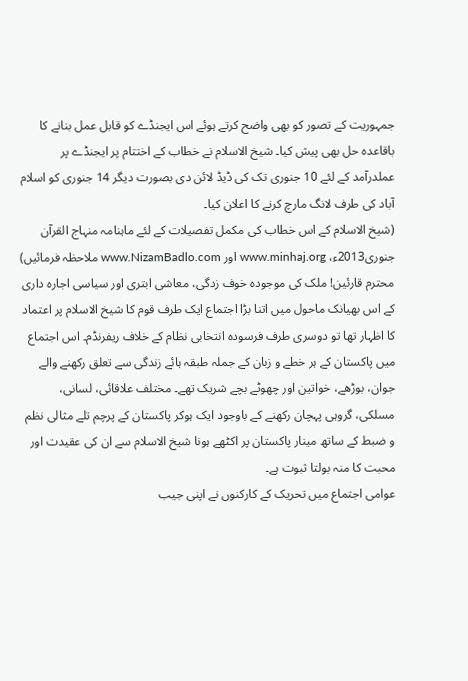جمہوریت کے تصور کو بھی واضح کرتے ہوئے اس ایجنڈے کو قابل عمل بنانے کا باقاعدہ حل بھی پیش کیا۔ شیخ الاسلام نے خطاب کے اختتام پر ایجنڈے پر عملدرآمد کے لئے 10 جنوری تک کی ڈیڈ لائن دی بصورت دیگر 14 جنوری کو اسلام آباد کی طرف لانگ مارچ کرنے کا اعلان کیا۔
(شیخ الاسلام کے اس خطاب کی مکمل تفصیلات کے لئے ماہنامہ منہاج القرآن جنوری2013ء، www.minhaj.org اور www.NizamBadlo.com ملاحظہ فرمائیں)
محترم قارئین! ملک کی موجودہ خوف زدگی، معاشی ابتری اور سیاسی اجارہ داری کے اس بھیانک ماحول میں اتنا بڑا اجتماع ایک طرف قوم کا شیخ الاسلام پر اعتماد کا اظہار تھا تو دوسری طرف فرسودہ انتخابی نظام کے خلاف ریفرنڈم۔ اس اجتماع میں پاکستان کے ہر خطے و زبان کے جملہ طبقہ ہائے زندگی سے تعلق رکھنے والے جوان، بوڑھے، خواتین اور چھوٹے بچے شریک تھے۔ مختلف علاقائی، لسانی، مسلکی، گروہی پہچان رکھنے کے باوجود ایک ہوکر پاکستان کے پرچم تلے مثالی نظم و ضبط کے ساتھ مینار پاکستان پر اکٹھے ہونا شیخ الاسلام سے ان کی عقیدت اور محبت کا منہ بولتا ثبوت ہے۔
عوامی اجتماع میں تحریک کے کارکنوں نے اپنی جیب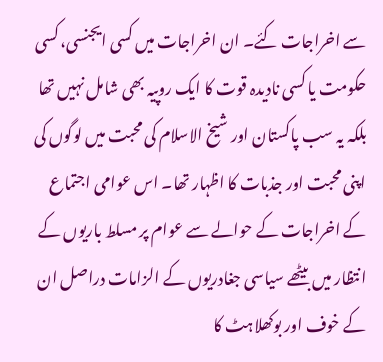سے اخراجات کئے۔ ان اخراجات میں کسی ایجنسی، کسی حکومت یا کسی نادیدہ قوت کا ایک روپیہ بھی شامل نہیں تھا بلکہ یہ سب پاکستان اور شیخ الاسلام کی محبت میں لوگوں کی اپنی محبت اور جذبات کا اظہار تھا۔ اس عوامی اجتماع کے اخراجات کے حوالے سے عوام پر مسلط باریوں کے انتظار میں بیٹھے سیاسی جغادریوں کے الزامات دراصل ان کے خوف اور بوکھلاہٹ کا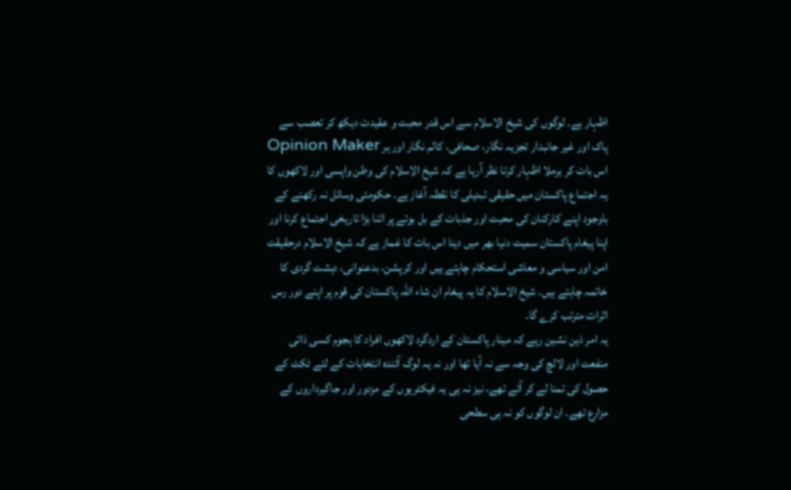اظہار ہے۔ لوگوں کی شیخ الاسلام سے اس قدر محبت و عقیدت دیکھ کر تعصب سے پاک اور غیر جانبدار تجزیہ نگار، صحافی، کالم نگار اور ہر Opinion Maker اس بات کر برملا اظہار کرتا نظر آرہا ہے کہ شیخ الاسلام کی وطن واپسی اور لاکھوں کا یہ اجتماع پاکستان میں حقیقی تبدیلی کا نقطہ آغاز ہے۔ حکومتی وسائل نہ رکھنے کے باوجود اپنے کارکنان کی محبت اور جذبات کے بل بوتے پر اتنا بڑا تاریخی اجتماع کرنا اور اپنا پیغام پاکستان سمیت دنیا بھر میں دینا اس بات کا غماز ہے کہ شیخ الاسلام درحقیقت امن اور سیاسی و معاشی استحکام چاہتے ہیں اور کرپشن، بدعنوانی، دہشت گردی کا خاتمہ چاہتے ہیں۔ شیخ الاسلام کا یہ پیغام ان شاء اللہ پاکستان کی قوم پر اپنے دور رس اثرات مترتب کرے گا۔
یہ امر ذہن نشین رہے کہ مینار پاکستان کے اردگرد لاکھوں افراد کا ہجوم کسی ذاتی منفعت اور لالچ کی وجہ سے نہ آیا تھا اور نہ یہ لوگ آئندہ انتخابات کے لئے ٹکٹ کے حصول کی تمنا لے کر آئے تھے، نیز نہ ہی یہ فیکٹریوں کے مزدور اور جاگیرداروں کے مزارع تھے۔ ان لوگوں کو نہ ہی سطحی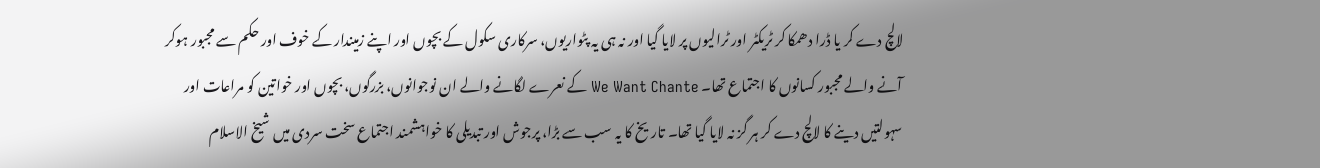لالچ دے کر یا ڈرا دھمکا کر ٹریکٹر اور ٹرالیوں پر لایا گیا اور نہ ہی یہ پٹواریوں، سرکاری سکول کے بچوں اور اپنے زمیندار کے خوف اور حکم سے مجبور ہوکر آنے والے مجبور کسانوں کا اجتماع تھا۔ We Want Chante کے نعرے لگانے والے ان نوجوانوں، بزرگوں، بچوں اور خواتین کو مراعات اور سہولتیں دینے کا لالچ دے کر ہر گز نہ لایا گیا تھا۔ تاریخ کا یہ سب سے بڑا، پرجوش اور تبدیلی کا خواہشمند اجتماع سخت سردی میں شیخ الاسلام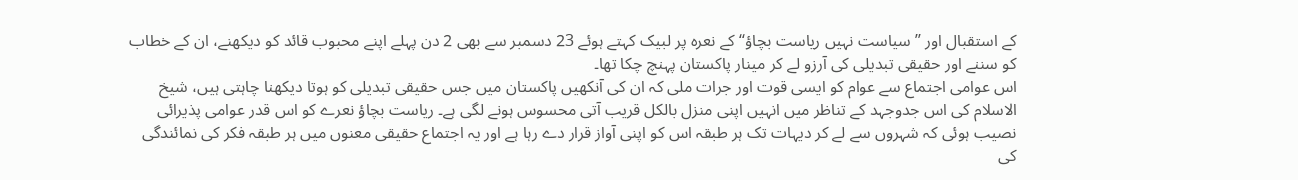کے استقبال اور ’’سیاست نہیں ریاست بچاؤ‘‘ کے نعرہ پر لبیک کہتے ہوئے 23 دسمبر سے بھی 2 دن پہلے اپنے محبوب قائد کو دیکھنے، ان کے خطاب کو سننے اور حقیقی تبدیلی کی آرزو لے کر مینار پاکستان پہنچ چکا تھا۔
اس عوامی اجتماع سے عوام کو ایسی قوت اور جرات ملی کہ ان کی آنکھیں پاکستان میں جس حقیقی تبدیلی کو ہوتا دیکھنا چاہتی ہیں، شیخ الاسلام کی اس جدوجہد کے تناظر میں انہیں اپنی منزل بالکل قریب آتی محسوس ہونے لگی ہے۔ ریاست بچاؤ نعرے کو اس قدر عوامی پذیرائی نصیب ہوئی کہ شہروں سے لے کر دیہات تک ہر طبقہ اس کو اپنی آواز قرار دے رہا ہے اور یہ اجتماع حقیقی معنوں میں ہر طبقہ فکر کی نمائندگی کی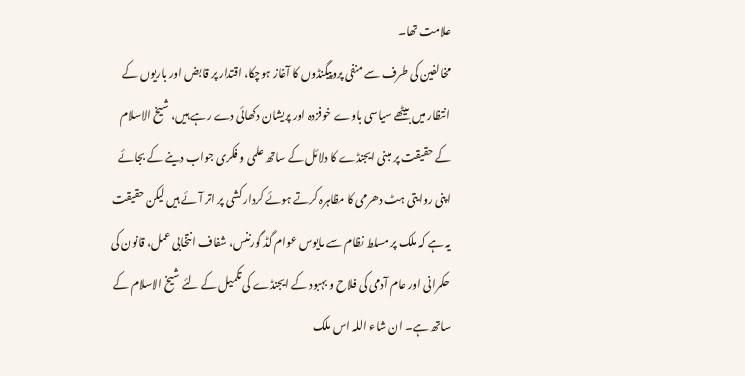علامت تھا۔
مخالفین کی طرف سے منفی پروپیگنڈوں کا آغاز ہوچکا، اقتدار پر قابض اور باریوں کے انتظار میں بیٹھے سیاسی باوے خوفزدہ اور پریشان دکھائی دے رہے ہیں، شیخ الاسلام کے حقیقت پر مبنی ایجنڈے کا دلائل کے ساتھ علمی و فکری جواب دینے کے بجائے اپنی روایتی ہٹ دھرمی کا مظاہرہ کرتے ہوئے کردار کشی پر اتر آئے ہیں لیکن حقیقت یہ ہے کہ ملک پر مسلط نظام سے مایوس عوام گڈ گورننس، شفاف انتخابی عمل، قانون کی حکمرانی اور عام آدمی کی فلاح و بہبود کے ایجنڈے کی تکمیل کے لئے شیخ الاسلام کے ساتھ ہے۔ ان شاء اللہ اس ملک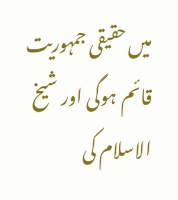میں حقیقی جمہوریت قائم ہوگی اور شیخ الاسلام کی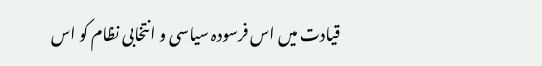قیادت میں اس فرسودہ سیاسی و انتخابی نظام کو اس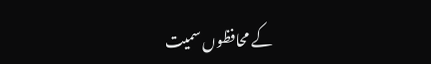کے محافظوں سمیت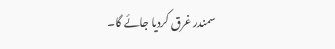سمندر غرق کردیا جائے گا۔